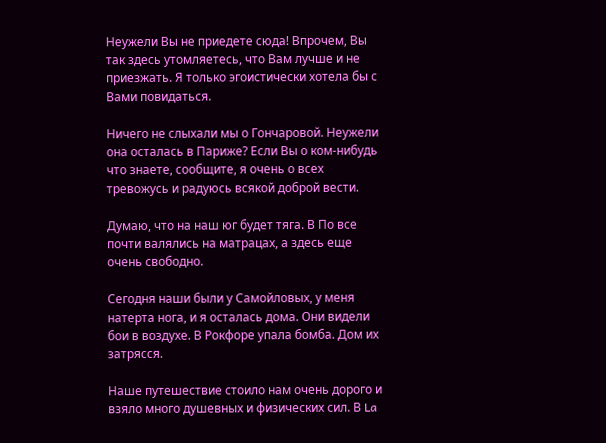Неужели Вы не приедете сюда! Впрочем, Вы так здесь утомляетесь, что Вам лучше и не приезжать. Я только эгоистически хотела бы с Вами повидаться.

Ничего не слыхали мы о Гончаровой. Неужели она осталась в Париже? Если Вы о ком-нибудь что знаете, сообщите, я очень о всех тревожусь и радуюсь всякой доброй вести.

Думаю, что на наш юг будет тяга. В По все почти валялись на матрацах, а здесь еще очень свободно.

Сегодня наши были у Самойловых, у меня натерта нога, и я осталась дома. Они видели бои в воздухе. В Рокфоре упала бомба. Дом их затрясся.

Наше путешествие стоило нам очень дорого и взяло много душевных и физических сил. В La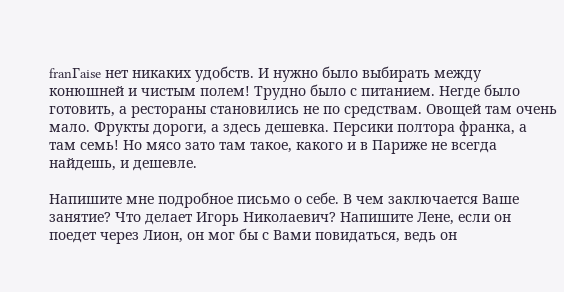franГaise нет никаких удобств. И нужно было выбирать между конюшней и чистым полем! Трудно было с питанием. Негде было готовить, а рестораны становились не по средствам. Овощей там очень мало. Фрукты дороги, а здесь дешевка. Персики полтора франка, а там семь! Но мясо зато там такое, какого и в Париже не всегда найдешь, и дешевле.

Напишите мне подробное письмо о себе. В чем заключается Ваше занятие? Что делает Игорь Николаевич? Напишите Лене, если он поедет через Лион, он мог бы с Вами повидаться, ведь он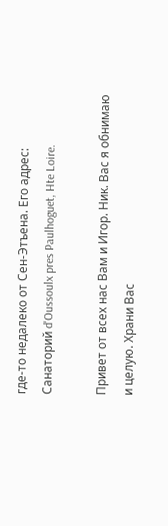где-то недалеко от Сен-Этъена. Его адрес: Санаторий d'Oussoulx pres Paulhoguet, Hte Loire.

Привет от всех нас Вам и Игор. Ник. Вас я обнимаю и целую. Храни Вас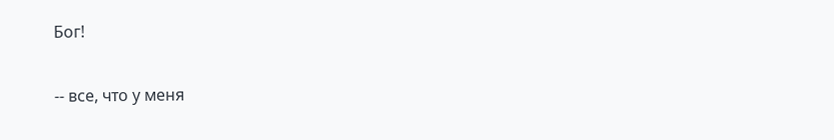Бог!

-- все, что у меня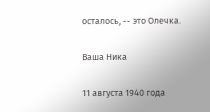осталось, -- это Олечка.

Ваша Ника

11 августа 1940 года